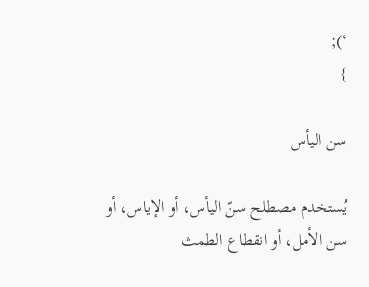‘);
}

سن اليأس

يُستخدم مصطلح سنّ اليأس، أو الإياس، أو سن الأمل، أو انقطاع الطمث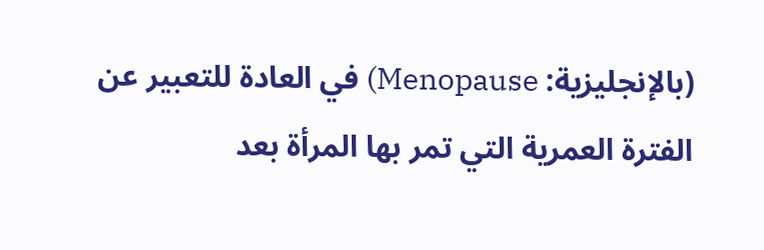(بالإنجليزية: Menopause) في العادة للتعبير عن الفترة العمرية التي تمر بها المرأة بعد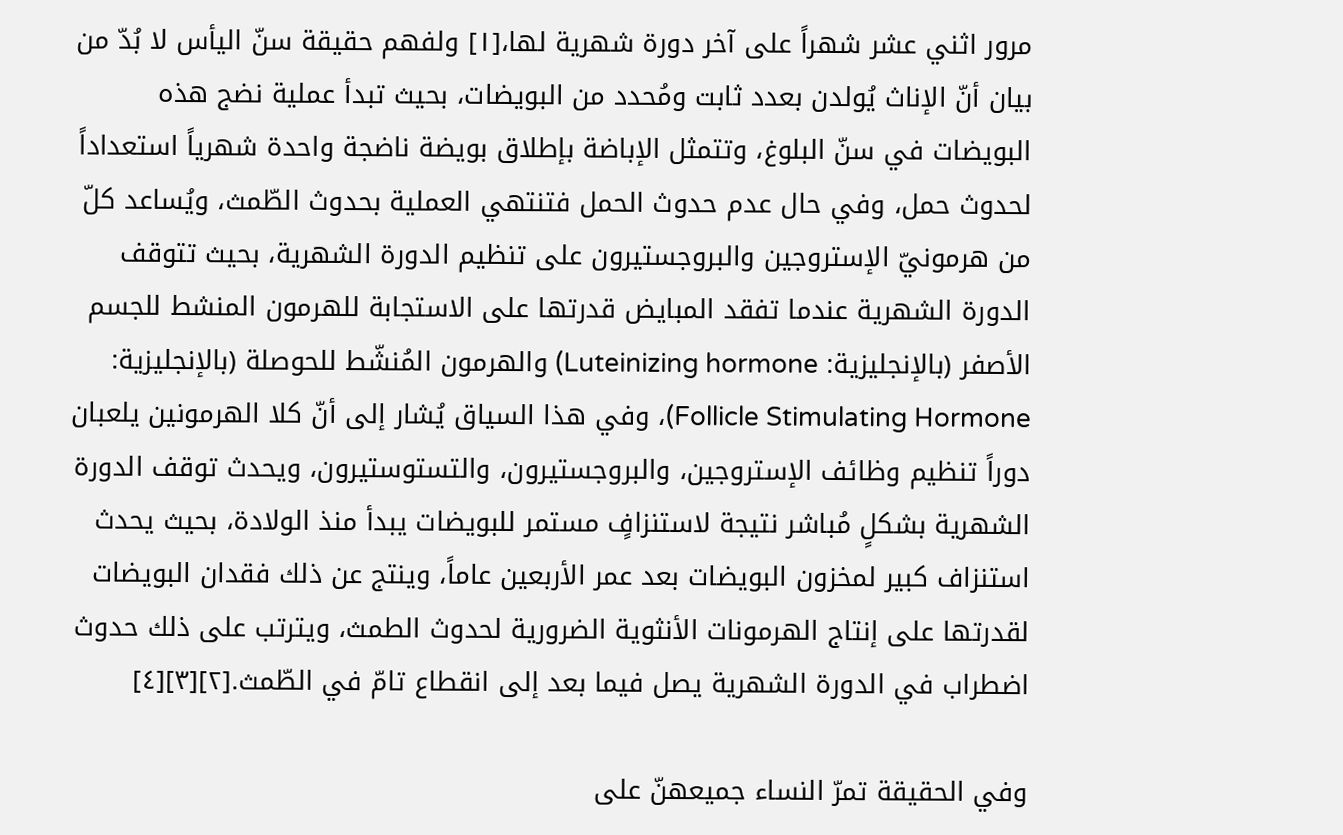مرور اثني عشر شهراً على آخر دورة شهرية لها،[١] ولفهم حقيقة سنّ اليأس لا بُدّ من بيان أنّ الإناث يُولدن بعدد ثابت ومُحدد من البويضات، بحيث تبدأ عملية نضج هذه البويضات في سنّ البلوغ، وتتمثل الإباضة بإطلاق بويضة ناضجة واحدة شهرياً استعداداً لحدوث حمل، وفي حال عدم حدوث الحمل فتنتهي العملية بحدوث الطّمث، ويُساعد كلّ من هرمونيّ الإستروجين والبروجستيرون على تنظيم الدورة الشهرية، بحيث تتوقف الدورة الشهرية عندما تفقد المبايض قدرتها على الاستجابة للهرمون المنشط للجسم الأصفر (بالإنجليزية: Luteinizing hormone) والهرمون المُنشّط للحوصلة (بالإنجليزية: Follicle Stimulating Hormone)، وفي هذا السياق يُشار إلى أنّ كلا الهرمونين يلعبان دوراً تنظيم وظائف الإستروجين، والبروجستيرون، والتستوستيرون، ويحدث توقف الدورة الشهرية بشكلٍ مُباشر نتيجة لاستنزافٍ مستمر للبويضات يبدأ منذ الولادة، بحيث يحدث استنزاف كبير لمخزون البويضات بعد عمر الأربعين عاماً، وينتج عن ذلك فقدان البويضات لقدرتها على إنتاج الهرمونات الأنثوية الضرورية لحدوث الطمث، ويترتب على ذلك حدوث اضطراب في الدورة الشهرية يصل فيما بعد إلى انقطاع تامّ في الطّمث.[٢][٣][٤]

وفي الحقيقة تمرّ النساء جميعهنّ على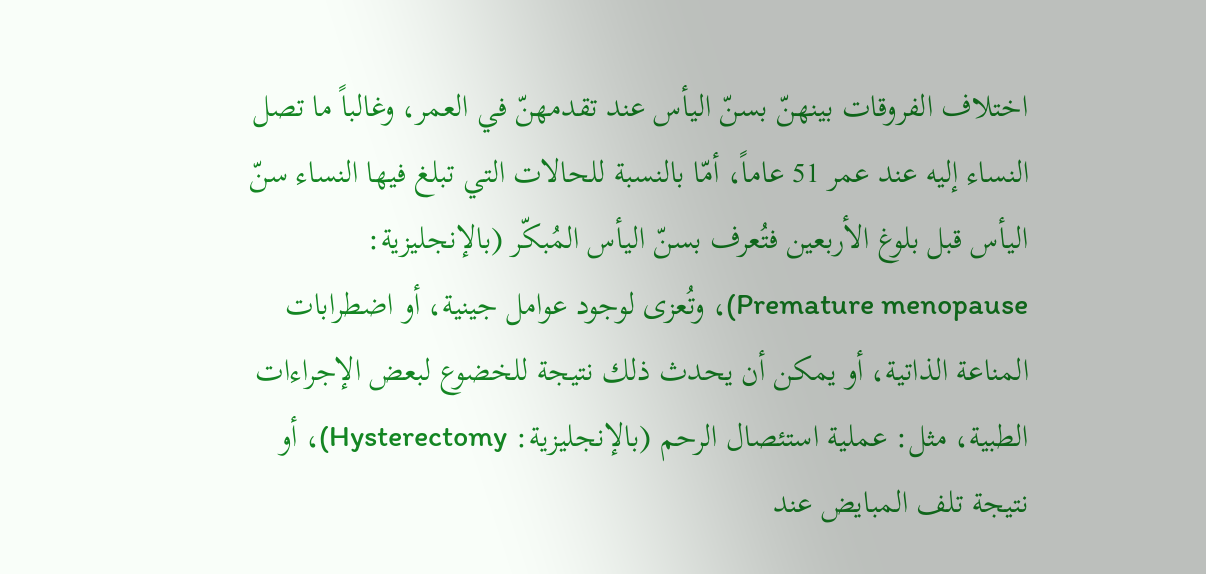اختلاف الفروقات بينهنّ بسنّ اليأس عند تقدمهنّ في العمر، وغالباً ما تصل النساء إليه عند عمر 51 عاماً، أمّا بالنسبة للحالات التي تبلغ فيها النساء سنّ اليأس قبل بلوغ الأربعين فتُعرف بسنّ اليأس المُبكّر (بالإنجليزية: Premature menopause)، وتُعزى لوجود عوامل جينية، أو اضطرابات المناعة الذاتية، أو يمكن أن يحدث ذلك نتيجة للخضوع لبعض الإجراءات الطبية، مثل: عملية استئصال الرحم (بالإنجليزية: Hysterectomy)، أو نتيجة تلف المبايض عند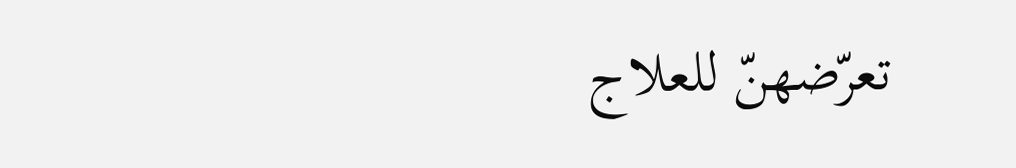تعرّضهنّ للعلاج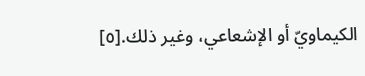الكيماويّ أو الإشعاعي، وغير ذلك.[٥]